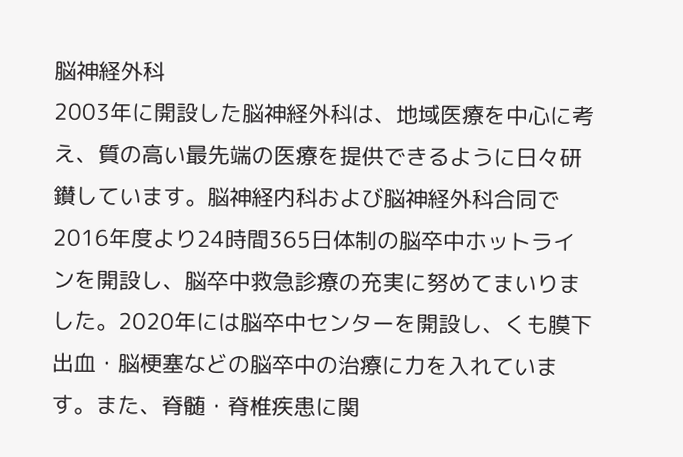脳神経外科
2003年に開設した脳神経外科は、地域医療を中心に考え、質の高い最先端の医療を提供できるように日々研鑚しています。脳神経内科および脳神経外科合同で2016年度より24時間365日体制の脳卒中ホットラインを開設し、脳卒中救急診療の充実に努めてまいりました。2020年には脳卒中センターを開設し、くも膜下出血・脳梗塞などの脳卒中の治療に力を入れています。また、脊髄・脊椎疾患に関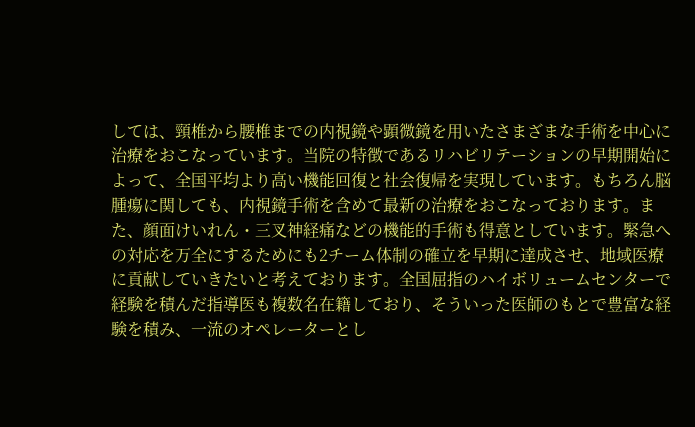しては、頸椎から腰椎までの内視鏡や顕微鏡を用いたさまざまな手術を中心に治療をおこなっています。当院の特徴であるリハビリテーションの早期開始によって、全国平均より高い機能回復と社会復帰を実現しています。もちろん脳腫瘍に関しても、内視鏡手術を含めて最新の治療をおこなっております。また、顔面けいれん・三叉神経痛などの機能的手術も得意としています。緊急への対応を万全にするためにも2チーム体制の確立を早期に達成させ、地域医療に貢献していきたいと考えております。全国屈指のハイボリュームセンターで経験を積んだ指導医も複数名在籍しており、そういった医師のもとで豊富な経験を積み、一流のオペレーターとし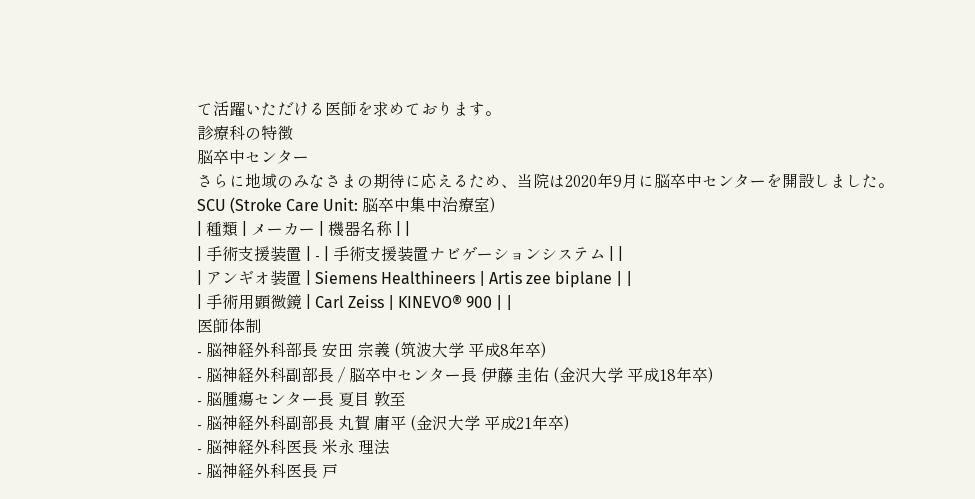て活躍いただける医師を求めております。
診療科の特徴
脳卒中センター
さらに地域のみなさまの期待に応えるため、当院は2020年9月に脳卒中センターを開設しました。
SCU (Stroke Care Unit: 脳卒中集中治療室)
| 種類 | メーカー | 機器名称 | |
| 手術支援装置 | - | 手術支援装置ナビゲーションシステム | |
| アンギオ装置 | Siemens Healthineers | Artis zee biplane | |
| 手術用顕微鏡 | Carl Zeiss | KINEVO® 900 | |
医師体制
- 脳神経外科部長 安田 宗義 (筑波大学 平成8年卒)
- 脳神経外科副部長 / 脳卒中センター長 伊藤 圭佑 (金沢大学 平成18年卒)
- 脳腫瘍センター長 夏目 敦至
- 脳神経外科副部長 丸賀 庸平 (金沢大学 平成21年卒)
- 脳神経外科医長 米永 理法
- 脳神経外科医長 戸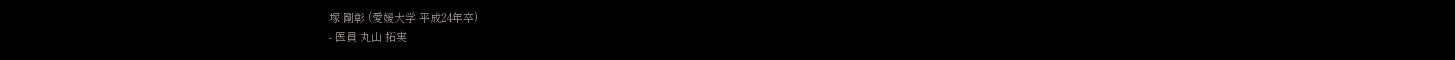塚 剛彰 (愛媛大学 平成24年卒)
- 医員 丸山 拓実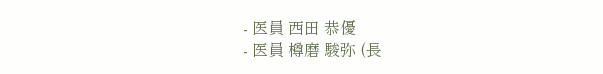- 医員 西田 恭優
- 医員 樽磨 駿弥 (長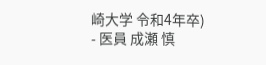崎大学 令和4年卒)
- 医員 成瀬 慎